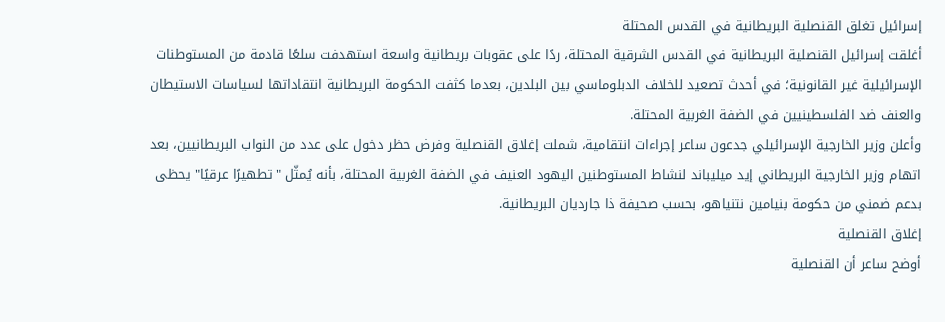إسرائيل تغلق القنصلية البريطانية في القدس المحتلة
أغلقت إسرائيل القنصلية البريطانية في القدس الشرقية المحتلة، ردًا على عقوبات بريطانية واسعة استهدفت سلعًا قادمة من المستوطنات الإسرائيلية غير القانونية؛ في أحدث تصعيد للخلاف الدبلوماسي بين البلدين، بعدما كثفت الحكومة البريطانية انتقاداتها لسياسات الاستيطان والعنف ضد الفلسطينيين في الضفة الغربية المحتلة.
وأعلن وزير الخارجية الإسرائيلي جدعون ساعر إجراءات انتقامية، شملت إغلاق القنصلية وفرض حظر دخول على عدد من النواب البريطانيين، بعد اتهام وزير الخارجية البريطاني إيد ميليباند لنشاط المستوطنين اليهود العنيف في الضفة الغربية المحتلة، بأنه يُمثّل "تطهيرًا عرقيًا" يحظى بدعم ضمني من حكومة بنيامين نتنياهو، بحسب صحيفة ذا جارديان البريطانية.
إغلاق القنصلية
أوضح ساعر أن القنصلية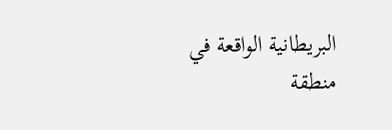البريطانية الواقعة في منطقة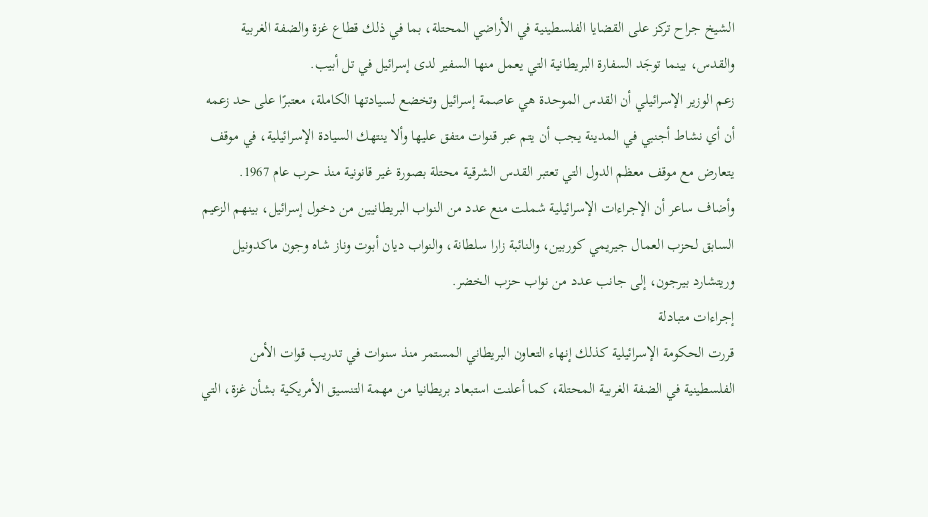الشيخ جراح تركز على القضايا الفلسطينية في الأراضي المحتلة، بما في ذلك قطاع غزة والضفة الغربية والقدس، بينما توجَد السفارة البريطانية التي يعمل منها السفير لدى إسرائيل في تل أبيب.
زعم الوزير الإسرائيلي أن القدس الموحدة هي عاصمة إسرائيل وتخضع لسيادتها الكاملة، معتبرًا على حد زعمه أن أي نشاط أجنبي في المدينة يجب أن يتم عبر قنوات متفق عليها وألا ينتهك السيادة الإسرائيلية، في موقف يتعارض مع موقف معظم الدول التي تعتبر القدس الشرقية محتلة بصورة غير قانونية منذ حرب عام 1967.
وأضاف ساعر أن الإجراءات الإسرائيلية شملت منع عدد من النواب البريطانيين من دخول إسرائيل، بينهم الزعيم السابق لحزب العمال جيريمي كوربين، والنائبة زارا سلطانة، والنواب ديان أبوت وناز شاه وجون ماكدونيل وريتشارد بيرجون، إلى جانب عدد من نواب حزب الخضر.
إجراءات متبادلة
قررت الحكومة الإسرائيلية كذلك إنهاء التعاون البريطاني المستمر منذ سنوات في تدريب قوات الأمن الفلسطينية في الضفة الغربية المحتلة، كما أعلنت استبعاد بريطانيا من مهمة التنسيق الأمريكية بشأن غزة، التي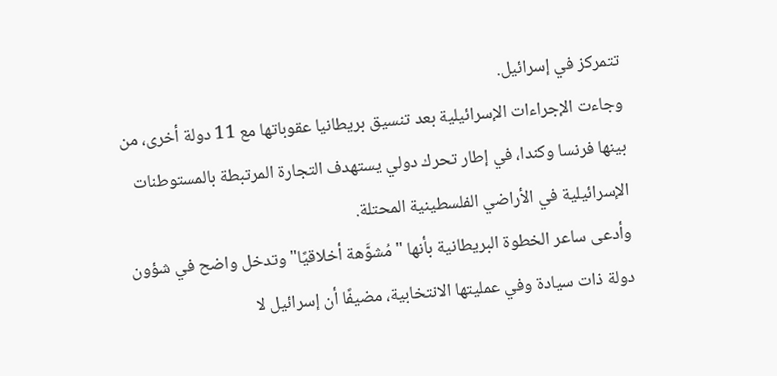تتمركز في إسرائيل.
وجاءت الإجراءات الإسرائيلية بعد تنسيق بريطانيا عقوباتها مع 11 دولة أخرى، من بينها فرنسا وكندا، في إطار تحرك دولي يستهدف التجارة المرتبطة بالمستوطنات الإسرائيلية في الأراضي الفلسطينية المحتلة.
وأدعى ساعر الخطوة البريطانية بأنها "مُشوَّهة أخلاقيًا" وتدخل واضح في شؤون دولة ذات سيادة وفي عمليتها الانتخابية، مضيفًا أن إسرائيل لا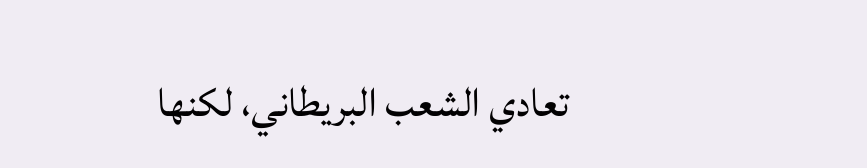تعادي الشعب البريطاني، لكنها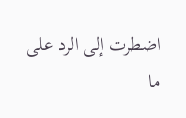اضطرت إلى الرد على ما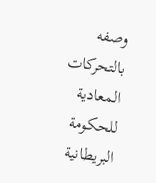وصفه بالتحركات المعادية للحكومة البريطانية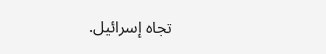تجاه إسرائيل.